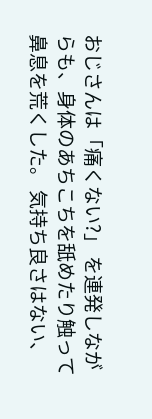おじさんは「痛くない?」 を連発しながらも、身体のあちこちを舐めたり触って鼻息を荒くした。 気持ち良さはない、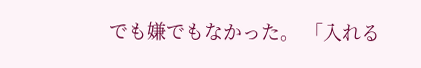でも嫌でもなかった。 「入れる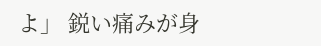よ」 鋭い痛みが身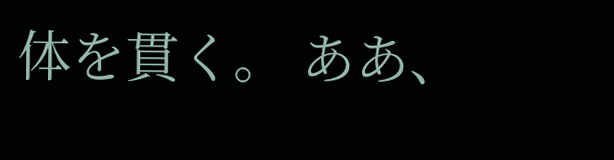体を貫く。 ああ、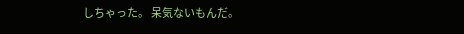しちゃった。 呆気ないもんだ。